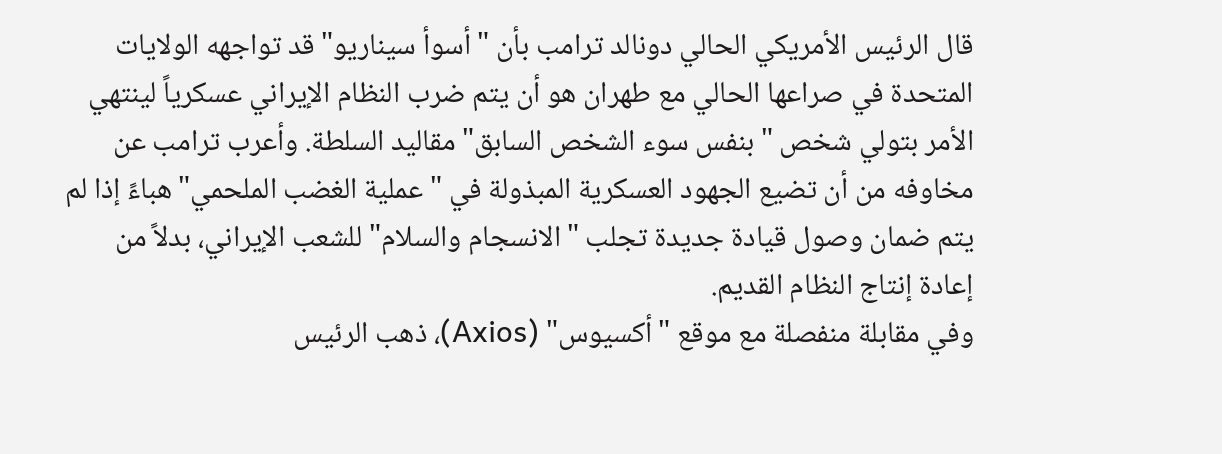قال الرئيس الأمريكي الحالي دونالد ترامب بأن "أسوأ سيناريو" قد تواجهه الولايات المتحدة في صراعها الحالي مع طهران هو أن يتم ضرب النظام الإيراني عسكرياً لينتهي الأمر بتولي شخص "بنفس سوء الشخص السابق" مقاليد السلطة. وأعرب ترامب عن مخاوفه من أن تضيع الجهود العسكرية المبذولة في "عملية الغضب الملحمي" هباءً إذا لم يتم ضمان وصول قيادة جديدة تجلب "الانسجام والسلام" للشعب الإيراني، بدلاً من إعادة إنتاج النظام القديم.
وفي مقابلة منفصلة مع موقع "أكسيوس" (Axios)، ذهب الرئيس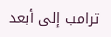ترامب إلى أبعد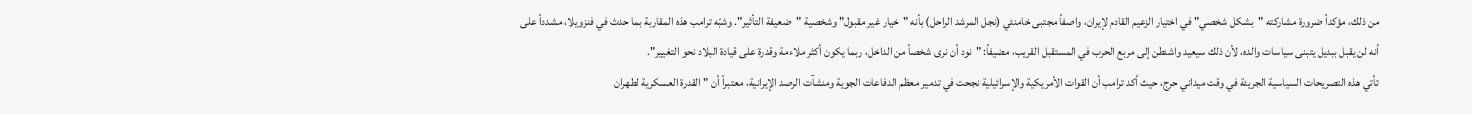من ذلك، مؤكداً ضرورة مشاركته "بشكل شخصي" في اختيار الزعيم القادم لإيران، واصفاً مجتبى خامنئي (نجل المرشد الراحل) بأنه "خيار غير مقبول" وشخصية "ضعيفة التأثير". وشبّه ترامب هذه المقاربة بما حدث في فنزويلا، مشدداً على أنه لن يقبل ببديل يتبنى سياسات والده، لأن ذلك سيعيد واشنطن إلى مربع الحرب في المستقبل القريب، مضيفاً: "نود أن نرى شخصاً من الداخل، ربما يكون أكثر ملاءمة وقدرة على قيادة البلاد نحو التغيير".
تأتي هذه التصريحات السياسية الجريئة في وقت ميداني حرج، حيث أكد ترامب أن القوات الأمريكية والإسرائيلية نجحت في تدمير معظم الدفاعات الجوية ومنشآت الرصد الإيرانية، معتبراً أن "القدرة العسكرية لطهران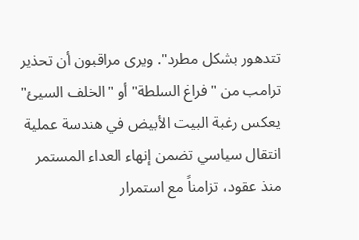تتدهور بشكل مطرد". ويرى مراقبون أن تحذير ترامب من "فراغ السلطة" أو "الخلف السيئ" يعكس رغبة البيت الأبيض في هندسة عملية انتقال سياسي تضمن إنهاء العداء المستمر منذ عقود، تزامناً مع استمرار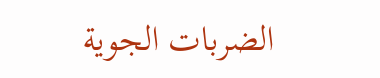الضربات الجوية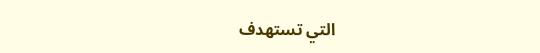التي تستهدف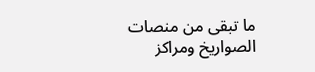ما تبقى من منصات الصواريخ ومراكز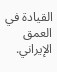القيادة في العمق الإيراني.